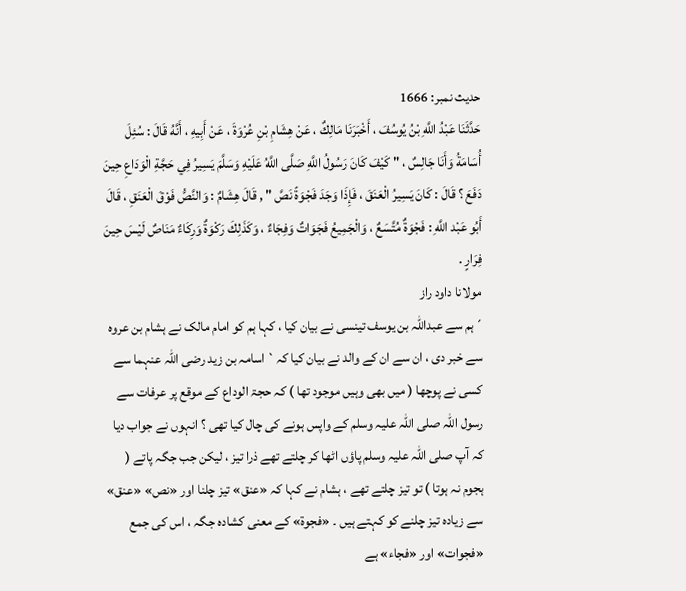حدیث نمبر: 1666
حَدَّثَنَا عَبْدُ اللَّهِ بْنُ يُوسُفَ ، أَخْبَرَنَا مَالِكٌ ، عَنْ هِشَامِ بْنِ عُرْوَةَ ، عَنْ أَبِيهِ ، أَنَّهُ قَالَ : سُئِلَ أُسَامَةُ وَأَنَا جَالِسٌ ، " كَيْفَ كَانَ رَسُولُ اللَّهِ صَلَّى اللَّهُ عَلَيْهِ وَسَلَّمَ يَسِيرُ فِي حَجَّةِ الْوَدَاعِ حِينَ دَفَعَ ؟ قَالَ : كَانَ يَسِيرُ الْعَنَقَ ، فَإِذَا وَجَدَ فَجْوَةً نَصَّ " , قَالَ هِشَامٌ : وَالنَّصُّ فَوْقَ الْعَنَقِ ، قَالَ أَبُو عَبْد اللَّهِ : فَجْوَةٌ مُتَّسَعٌ ، وَالْجَمِيعُ فَجَوَاتٌ وَفِجَاءٌ ، وَكَذَلِكَ رَكْوَةٌ وَرِكَاءٌ مَنَاصٌ لَيْسَ حِينَ فِرَارٍ .
مولانا داود راز
´ہم سے عبداللہ بن یوسف تینسی نے بیان کیا ، کہا ہم کو امام مالک نے ہشام بن عروہ سے خبر دی ، ان سے ان کے والد نے بیان کیا کہ` اسامہ بن زید رضی اللہ عنہما سے کسی نے پوچھا ( میں بھی وہیں موجود تھا ) کہ حجۃ الوداع کے موقع پر عرفات سے رسول اللہ صلی اللہ علیہ وسلم کے واپس ہونے کی چال کیا تھی ؟ انہوں نے جواب دیا کہ آپ صلی اللہ علیہ وسلم پاؤں اٹھا کر چلتے تھے ذرا تیز ، لیکن جب جگہ پاتے ( ہجوم نہ ہوتا ) تو تیز چلتے تھے ، ہشام نے کہا کہ «عنق» تیز چلنا اور «نص» «عنق» سے زیادہ تیز چلنے کو کہتے ہیں ۔ «فجوة» کے معنی کشادہ جگہ ، اس کی جمع «فجوات» اور «فجاء» ہے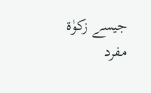جیسے زکوٰۃ مفرد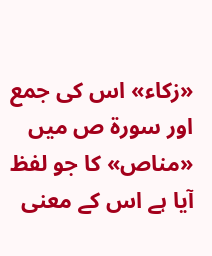«زكاء» اس کی جمع اور سورۃ ص میں «مناص» کا جو لفظ آیا ہے اس کے معنی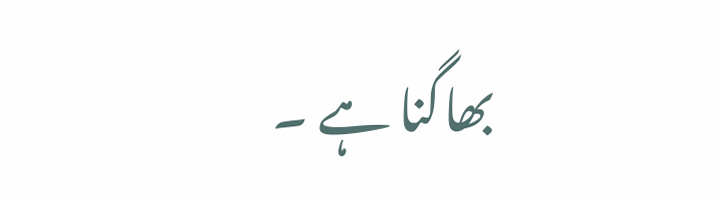بھاگنا ہے ۔